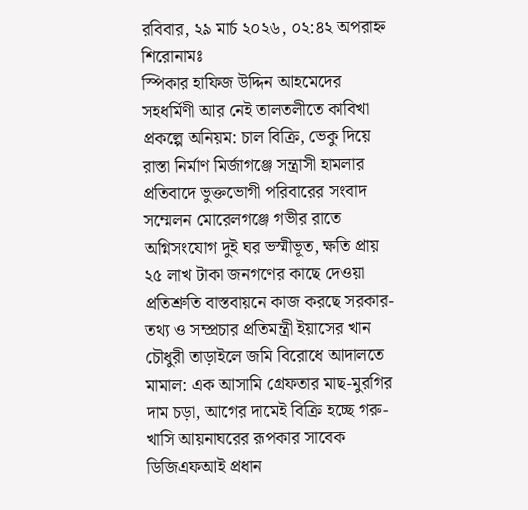রবিবার, ২৯ মার্চ ২০২৬, ০২:৪২ অপরাহ্ন
শিরোনামঃ
স্পিকার হাফিজ উদ্দিন আহমেদের সহধর্মিণী আর নেই তালতলীতে কাবিখা প্রকল্পে অনিয়ম: চাল বিক্রি, ভেকু দিয়ে রাস্তা নির্মাণ মির্জাগঞ্জে সন্ত্রাসী হামলার প্রতিবাদে ভুক্তভোগী পরিবারের সংবাদ সম্মেলন মোরেলগঞ্জে গভীর রাতে অগ্নিসংযোগ দুই ঘর ভস্মীভূত, ক্ষতি প্রায় ২৫ লাখ টাকা জনগণের কাছে দেওয়া প্রতিশ্রুতি বাস্তবায়নে কাজ করছে সরকার-তথ্য ও সম্প্রচার প্রতিমন্ত্রী ইয়াসের খান চৌধুরী তাড়াইলে জমি বিরোধে আদালতে মামাল: এক আসামি গ্রেফতার মাছ-মুরগির দাম চড়া, আগের দামেই বিক্রি হচ্ছে গরু-খাসি আয়নাঘরের রূপকার সাবেক ডিজিএফআই প্রধান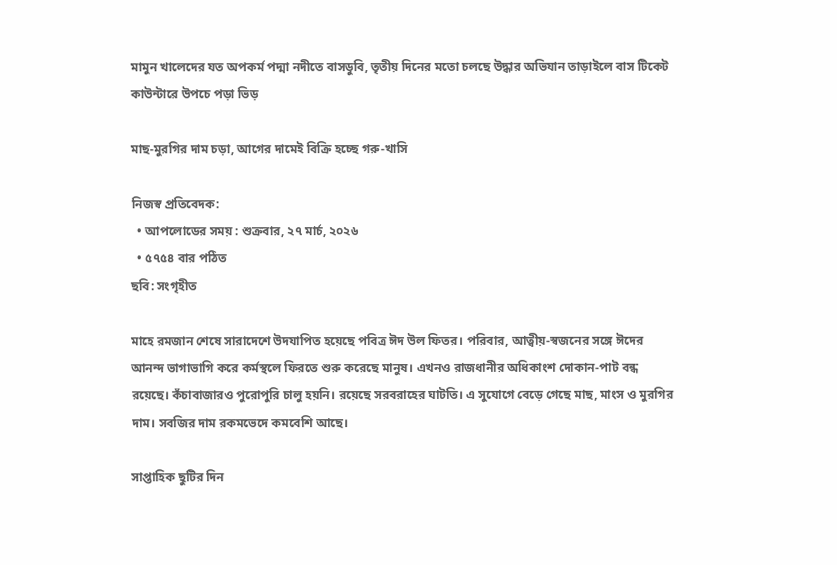মামুন খালেদের যত অপকর্ম পদ্মা নদীতে বাসডুবি, তৃতীয় দিনের মতো চলছে উদ্ধার অভিযান তাড়াইলে বাস টিকেট কাউন্টারে উপচে পড়া ভিড়

মাছ-মুরগির দাম চড়া, আগের দামেই বিক্রি হচ্ছে গরু-খাসি

নিজস্ব প্রতিবেদক:
  • আপলোডের সময় : শুক্রবার, ২৭ মার্চ, ২০২৬
  • ৫৭৫৪ বার পঠিত
ছবি: সংগৃহীত

মাহে রমজান শেষে সারাদেশে উদযাপিত হয়েছে পবিত্র ঈদ উল ফিতর। পরিবার, আত্বীয়-স্বজনের সঙ্গে ঈদের আনন্দ ভাগাভাগি করে কর্মস্থলে ফিরতে শুরু করেছে মানুষ। এখনও রাজধানীর অধিকাংশ দোকান-পাট বন্ধ রয়েছে। কঁচাবাজারও পুরোপুরি চালু হয়নি। রয়েছে সরবরাহের ঘাটতি। এ সুযোগে বেড়ে গেছে মাছ, মাংস ও মুরগির দাম। সবজির দাম রকমভেদে কমবেশি আছে।

সাপ্তাহিক ছুটির দিন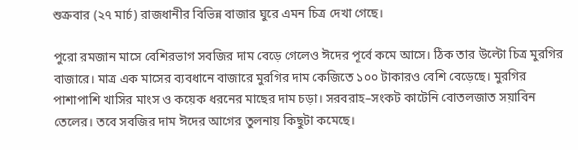শুক্রবার (২৭ মার্চ) রাজধানীর বিভিন্ন বাজার ঘুরে এমন চিত্র দেখা গেছে।

পুরো রমজান মাসে বেশিরভাগ সবজির দাম বেড়ে গেলেও ঈদের পূর্বে কমে আসে। ঠিক তার উল্টো চিত্র মুরগির বাজারে। মাত্র এক মাসের ব্যবধানে বাজারে মুরগির দাম কেজিতে ১০০ টাকারও বেশি বেড়েছে। মুরগির পাশাপাশি খাসির মাংস ও কয়েক ধরনের মাছের দাম চড়া। সরবরাহ–সংকট কাটেনি বোতলজাত সয়াবিন তেলের। তবে সবজির দাম ঈদের আগের তুলনায় কিছুটা কমেছে।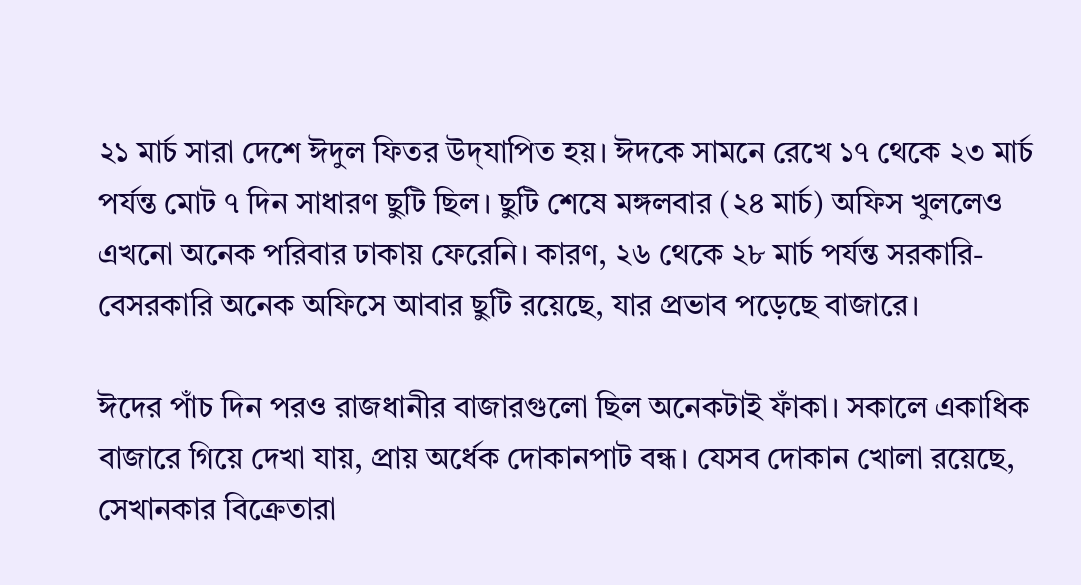২১ মার্চ সারা দেশে ঈদুল ফিতর উদ্‌যাপিত হয়। ঈদকে সামনে রেখে ১৭ থেকে ২৩ মার্চ পর্যন্ত মোট ৭ দিন সাধারণ ছুটি ছিল। ছুটি শেষে মঙ্গলবার (২৪ মার্চ) অফিস খুললেও এখনো অনেক পরিবার ঢাকায় ফেরেনি। কারণ, ২৬ থেকে ২৮ মার্চ পর্যন্ত সরকারি-বেসরকারি অনেক অফিসে আবার ছুটি রয়েছে, যার প্রভাব পড়েছে বাজারে।

ঈদের পাঁচ দিন পরও রাজধানীর বাজারগুলো ছিল অনেকটাই ফাঁকা। সকালে একাধিক বাজারে গিয়ে দেখা যায়, প্রায় অর্ধেক দোকানপাট বন্ধ। যেসব দোকান খোলা রয়েছে, সেখানকার বিক্রেতারা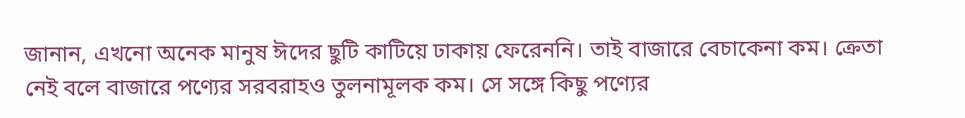জানান, এখনো অনেক মানুষ ঈদের ছুটি কাটিয়ে ঢাকায় ফেরেননি। তাই বাজারে বেচাকেনা কম। ক্রেতা নেই বলে বাজারে পণ্যের সরবরাহও তুলনামূলক কম। সে সঙ্গে কিছু পণ্যের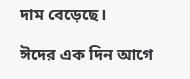দাম বেড়েছে।

ঈদের এক দিন আগে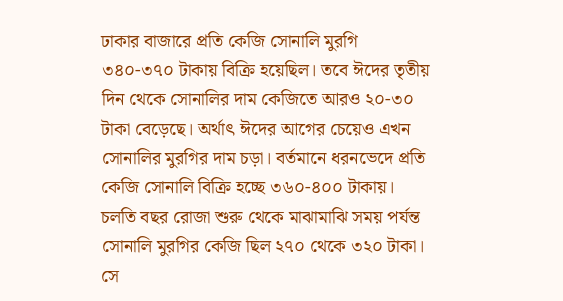ঢাকার বাজারে প্রতি কেজি সোনালি মুরগি ৩৪০-৩৭০ টাকায় বিক্রি হয়েছিল। তবে ঈদের তৃতীয় দিন থেকে সোনালির দাম কেজিতে আরও ২০-৩০ টাকা বেড়েছে। অর্থাৎ ঈদের আগের চেয়েও এখন সোনালির মুরগির দাম চড়া। বর্তমানে ধরনভেদে প্রতি কেজি সোনালি বিক্রি হচ্ছে ৩৬০-৪০০ টাকায়। চলতি বছর রোজা শুরু থেকে মাঝামাঝি সময় পর্যন্ত সোনালি মুরগির কেজি ছিল ২৭০ থেকে ৩২০ টাকা। সে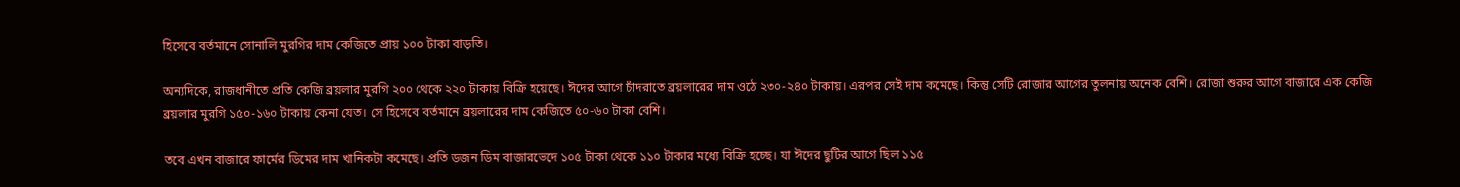হিসেবে বর্তমানে সোনালি মুরগির দাম কেজিতে প্রায় ১০০ টাকা বাড়তি।

অন্যদিকে, রাজধানীতে প্রতি কেজি ব্রয়লার মুরগি ২০০ থেকে ২২০ টাকায় বিক্রি হয়েছে। ঈদের আগে চাঁদরাতে ব্রয়লারের দাম ওঠে ২৩০-২৪০ টাকায়। এরপর সেই দাম কমেছে। কিন্তু সেটি রোজার আগের তুলনায় অনেক বেশি। রোজা শুরুর আগে বাজারে এক কেজি ব্রয়লার মুরগি ১৫০-১৬০ টাকায় কেনা যেত। সে হিসেবে বর্তমানে ব্রয়লারের দাম কেজিতে ৫০-৬০ টাকা বেশি।

তবে এখন বাজারে ফার্মের ডিমের দাম খানিকটা কমেছে। প্রতি ডজন ডিম বাজারভেদে ১০৫ টাকা থেকে ১১০ টাকার মধ্যে বিক্রি হচ্ছে। যা ঈদের ছুটির আগে ছিল ১১৫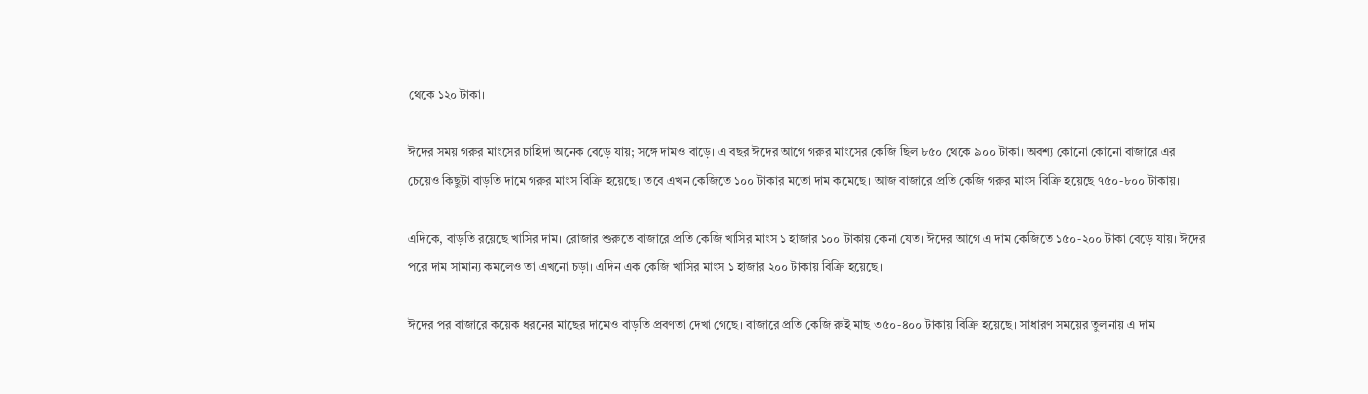থেকে ১২০ টাকা।

ঈদের সময় গরুর মাংসের চাহিদা অনেক বেড়ে যায়; সঙ্গে দামও বাড়ে। এ বছর ঈদের আগে গরুর মাংসের কেজি ছিল ৮৫০ থেকে ৯০০ টাকা। অবশ্য কোনো কোনো বাজারে এর চেয়েও কিছুটা বাড়তি দামে গরুর মাংস বিক্রি হয়েছে। তবে এখন কেজিতে ১০০ টাকার মতো দাম কমেছে। আজ বাজারে প্রতি কেজি গরুর মাংস বিক্রি হয়েছে ৭৫০-৮০০ টাকায়।

এদিকে, বাড়তি রয়েছে খাসির দাম। রোজার শুরুতে বাজারে প্রতি কেজি খাসির মাংস ১ হাজার ১০০ টাকায় কেনা যেত। ঈদের আগে এ দাম কেজিতে ১৫০-২০০ টাকা বেড়ে যায়। ঈদের পরে দাম সামান্য কমলেও তা এখনো চড়া। এদিন এক কেজি খাসির মাংস ১ হাজার ২০০ টাকায় বিক্রি হয়েছে।

ঈদের পর বাজারে কয়েক ধরনের মাছের দামেও বাড়তি প্রবণতা দেখা গেছে। বাজারে প্রতি কেজি রুই মাছ ৩৫০-৪০০ টাকায় বিক্রি হয়েছে। সাধারণ সময়ের তুলনায় এ দাম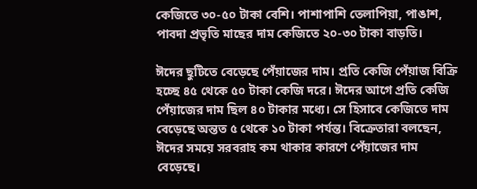কেজিতে ৩০-৫০ টাকা বেশি। পাশাপাশি তেলাপিয়া, পাঙাশ, পাবদা প্রভৃতি মাছের দাম কেজিতে ২০-৩০ টাকা বাড়তি।

ঈদের ছুটিতে বেড়েছে পেঁয়াজের দাম। প্রতি কেজি পেঁয়াজ বিক্রি হচ্ছে ৪৫ থেকে ৫০ টাকা কেজি দরে। ঈদের আগে প্রতি কেজি পেঁয়াজের দাম ছিল ৪০ টাকার মধ্যে। সে হিসাবে কেজিতে দাম বেড়েছে অন্তত ৫ থেকে ১০ টাকা পর্যন্ত। বিক্রেতারা বলছেন, ঈদের সময়ে সরবরাহ কম থাকার কারণে পেঁয়াজের দাম বেড়েছে।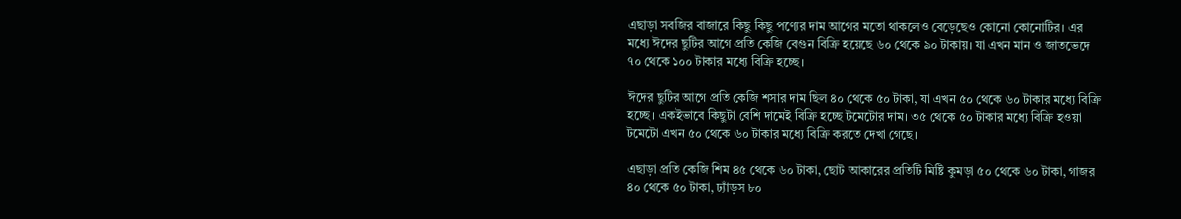এছাড়া সবজির বাজারে কিছু কিছু পণ্যের দাম আগের মতো থাকলেও বেড়েছেও কোনো কোনোটির। এর মধ্যে ঈদের ছুটির আগে প্রতি কেজি বেগুন বিক্রি হয়েছে ৬০ থেকে ৯০ টাকায়। যা এখন মান ও জাতভেদে ৭০ থেকে ১০০ টাকার মধ্যে বিক্রি হচ্ছে।

ঈদের ছুটির আগে প্রতি কেজি শসার দাম ছিল ৪০ থেকে ৫০ টাকা, যা এখন ৫০ থেকে ৬০ টাকার মধ্যে বিক্রি হচ্ছে। একইভাবে কিছুটা বেশি দামেই বিক্রি হচ্ছে টমেটোর দাম। ৩৫ থেকে ৫০ টাকার মধ্যে বিক্রি হওয়া টমেটো এখন ৫০ থেকে ৬০ টাকার মধ্যে বিক্রি করতে দেখা গেছে।

এছাড়া প্রতি কেজি শিম ৪৫ থেকে ৬০ টাকা, ছোট আকারের প্রতিটি মিষ্টি কুমড়া ৫০ থেকে ৬০ টাকা, গাজর ৪০ থেকে ৫০ টাকা, ঢ্যাঁড়স ৮০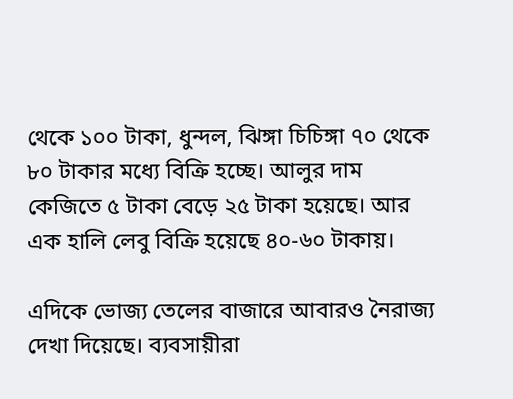থেকে ১০০ টাকা, ধুন্দল, ঝিঙ্গা চিচিঙ্গা ৭০ থেকে ৮০ টাকার মধ্যে বিক্রি হচ্ছে। আলুর দাম কেজিতে ৫ টাকা বেড়ে ২৫ টাকা হয়েছে। আর এক হালি লেবু বিক্রি হয়েছে ৪০-৬০ টাকায়।

এদিকে ভোজ্য তেলের বাজারে আবারও নৈরাজ্য দেখা দিয়েছে। ব্যবসায়ীরা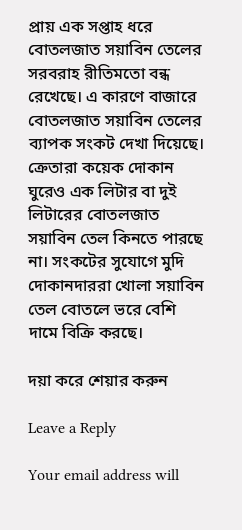প্রায় এক সপ্তাহ ধরে বোতলজাত সয়াবিন তেলের সরবরাহ রীতিমতো বন্ধ রেখেছে। এ কারণে বাজারে বোতলজাত সয়াবিন তেলের ব্যাপক সংকট দেখা দিয়েছে। ক্রেতারা কয়েক দোকান ঘুরেও এক লিটার বা দুই লিটারের বোতলজাত সয়াবিন তেল কিনতে পারছে না। সংকটের সুযোগে মুদি দোকানদাররা খোলা সয়াবিন তেল বোতলে ভরে বেশি দামে বিক্রি করছে।

দয়া করে শেয়ার করুন

Leave a Reply

Your email address will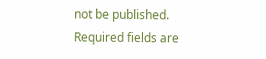not be published. Required fields are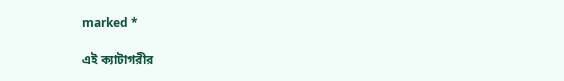marked *

এই ক্যাটাগরীর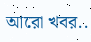আরো খবর..